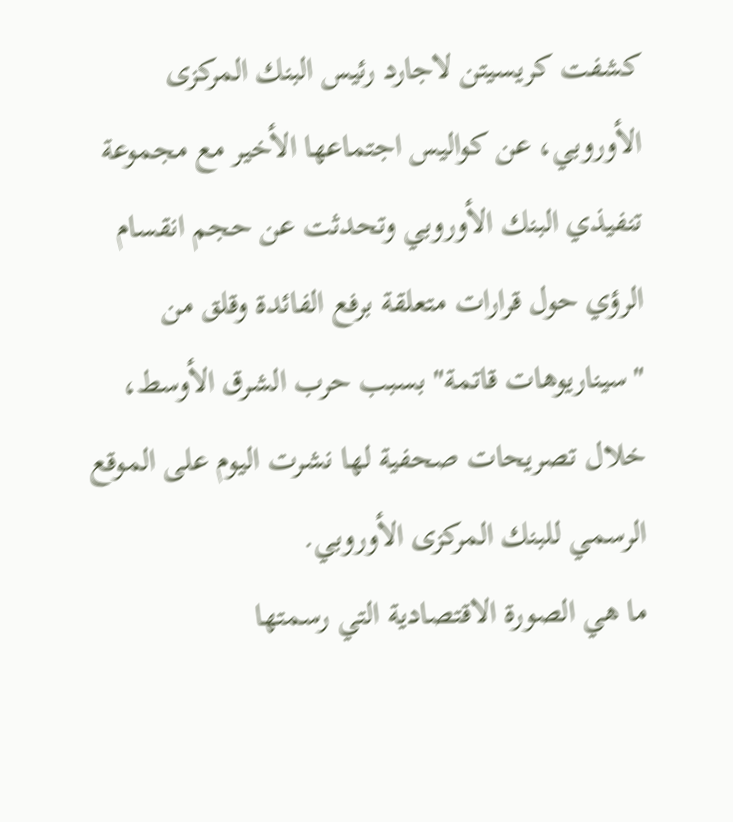كشفت كريسيتن لاجارد رئيس البنك المركزى الأوروبي، عن كواليس اجتماعها الأخير مع مجموعة تنفيذي البنك الأوروبي وتحدثت عن حجم انقسام الرؤي حول قرارات متعلقة برفع الفائدة وقلق من "سيناريوهات قاتمة" بسبب حرب الشرق الأوسط، خلال تصريحات صحفية لها نشرت اليوم على الموقع الرسمي للبنك المركزى الأوروبي.
ما هي الصورة الاقتصادية التي رسمتها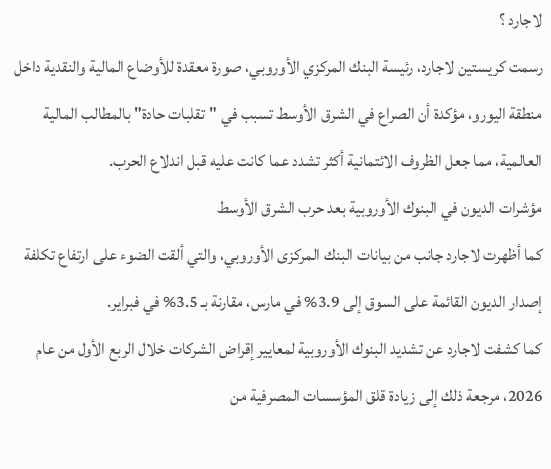لاجارد ؟
رسمت كريستين لاجارد، رئيسة البنك المركزي الأوروبي، صورة معقدة للأوضاع المالية والنقدية داخل منطقة اليورو، مؤكدة أن الصراع في الشرق الأوسط تسبب في "تقلبات حادة" بالمطالب المالية العالمية، مما جعل الظروف الائتمانية أكثر تشدد عما كانت عليه قبل اندلاع الحرب.
مؤشرات الديون في البنوك الأوروبية بعد حرب الشرق الأوسط
كما أظهرت لاجارد جانب من بيانات البنك المركزى الأوروبي، والتي ألقت الضوء على ارتفاع تكلفة إصدار الديون القائمة على السوق إلى 3.9% في مارس، مقارنة بـ 3.5% في فبراير.
كما كشفت لاجارد عن تشديد البنوك الأوروبية لمعايير إقراض الشركات خلال الربع الأول من عام 2026، مرجعة ذلك إلى زيادة قلق المؤسسات المصرفية من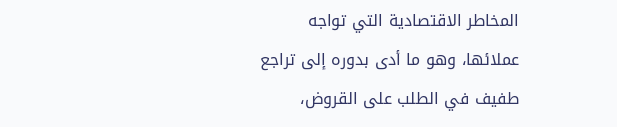المخاطر الاقتصادية التي تواجه عملائها، وهو ما أدى بدوره إلى تراجع طفيف في الطلب على القروض،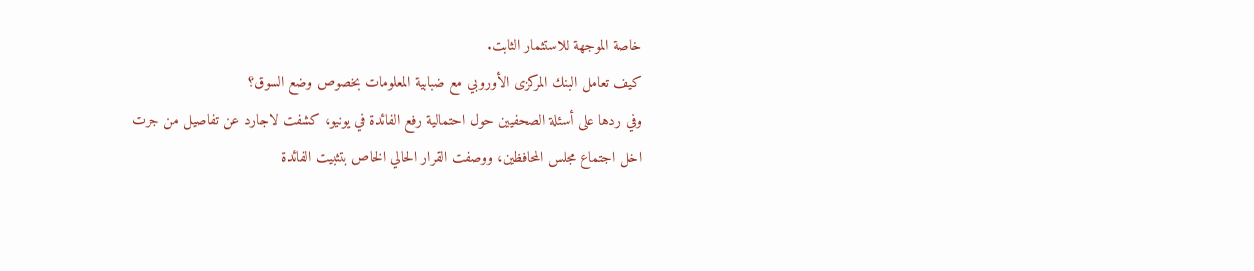خاصة الموجهة للاستثمار الثابت.
كيف تعامل البنك المركزى الأوروبي مع ضبابية المعلومات بخصوص وضع السوق؟
وفي ردها على أسئلة الصحفيين حول احتمالية رفع الفائدة في يونيو، كشفت لاجارد عن تفاصيل من جرت اخل اجتماع مجلس المحافظين، ووصفت القرار الحالي الخاص بتثبيت الفائدة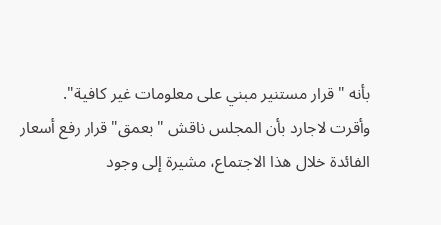بأنه "قرار مستنير مبني على معلومات غير كافية".
وأقرت لاجارد بأن المجلس ناقش "بعمق" قرار رفع أسعار الفائدة خلال هذا الاجتماع، مشيرة إلى وجود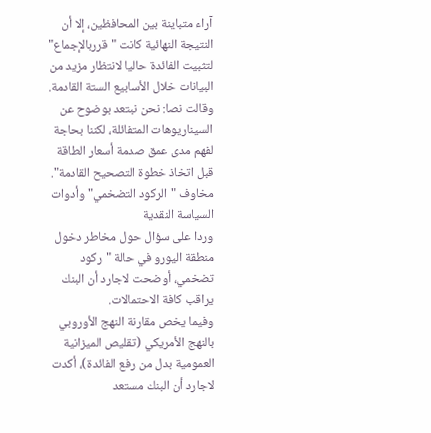آراء متباينة بين المحافظين، إلا أن النتيجة النهائية كانت "قرربالإجماع" لتثبيت الفائدة حاليا لانتظار مزيد من البيانات خلال الأسابيع الستة القادمة.
وقالت نصا: نحن نبتعد بوضوح عن السيناريوهات المتفائلة، لكننا بحاجة لفهم مدى عمق صدمة أسعار الطاقة قبل اتخاذ خطوة التصحيح القادمة".
مخاوف "الركود التضخمي" وأدوات السياسة النقدية
وردا على سؤال حول مخاطر دخول منطقة اليورو في حالة "ركود تضخمي، أوضحت لاجارد أن البنك يراقب كافة الاحتمالات.
وفيما يخص مقارنة النهج الأوروبي بالنهج الأمريكي (تقليص الميزانية العمومية بدل من رفع الفائدة)، أكدت لاجارد أن البنك مستعد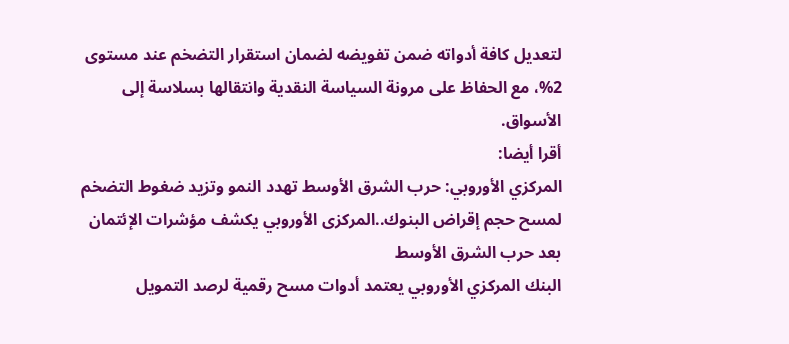لتعديل كافة أدواته ضمن تفويضه لضمان استقرار التضخم عند مستوى 2%، مع الحفاظ على مرونة السياسة النقدية وانتقالها بسلاسة إلى الأسواق.
أقرا أيضا:
المركزي الأوروبي: حرب الشرق الأوسط تهدد النمو وتزيد ضغوط التضخم
لمسح حجم إقراض البنوك..المركزى الأوروبي يكشف مؤشرات الإئتمان بعد حرب الشرق الأوسط
البنك المركزي الأوروبي يعتمد أدوات مسح رقمية لرصد التمويل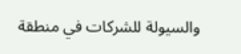والسيولة للشركات في منطقة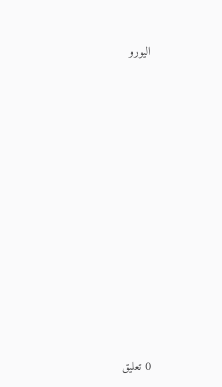اليورو














0 تعليق